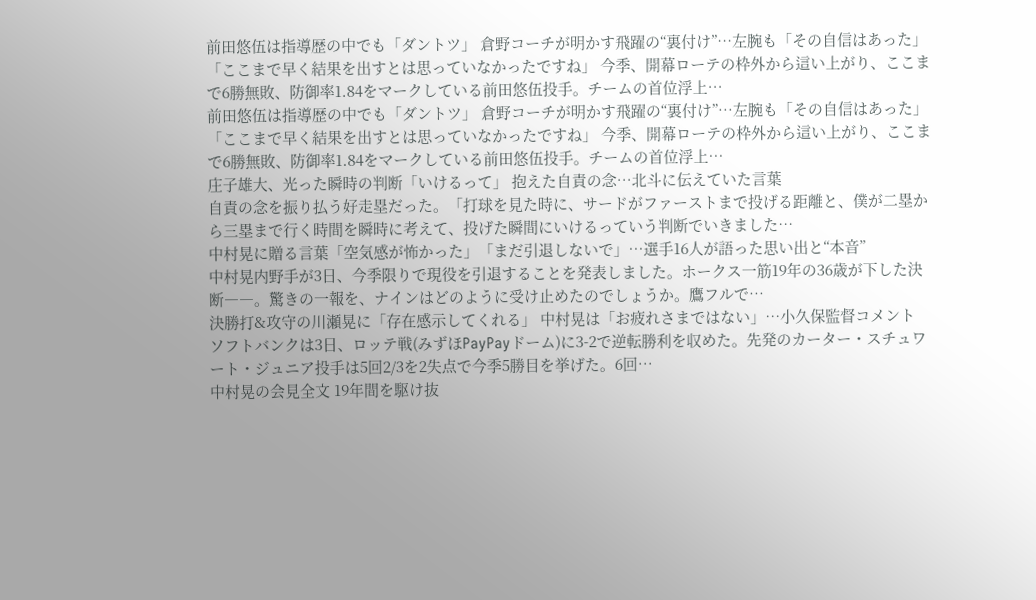前田悠伍は指導歴の中でも「ダントツ」 倉野コーチが明かす飛躍の“裏付け”…左腕も「その自信はあった」
「ここまで早く結果を出すとは思っていなかったですね」 今季、開幕ローテの枠外から這い上がり、ここまで6勝無敗、防御率1.84をマークしている前田悠伍投手。チームの首位浮上…
前田悠伍は指導歴の中でも「ダントツ」 倉野コーチが明かす飛躍の“裏付け”…左腕も「その自信はあった」
「ここまで早く結果を出すとは思っていなかったですね」 今季、開幕ローテの枠外から這い上がり、ここまで6勝無敗、防御率1.84をマークしている前田悠伍投手。チームの首位浮上…
庄子雄大、光った瞬時の判断「いけるって」 抱えた自責の念…北斗に伝えていた言葉
自責の念を振り払う好走塁だった。「打球を見た時に、サードがファーストまで投げる距離と、僕が二塁から三塁まで行く時間を瞬時に考えて、投げた瞬間にいけるっていう判断でいきました…
中村晃に贈る言葉「空気感が怖かった」「まだ引退しないで」…選手16人が語った思い出と“本音”
中村晃内野手が3日、今季限りで現役を引退することを発表しました。ホークス一筋19年の36歳が下した決断――。驚きの一報を、ナインはどのように受け止めたのでしょうか。鷹フルで…
決勝打&攻守の川瀬晃に「存在感示してくれる」 中村晃は「お疲れさまではない」…小久保監督コメント
ソフトバンクは3日、ロッテ戦(みずほPayPayドーム)に3-2で逆転勝利を収めた。先発のカーター・スチュワート・ジュニア投手は5回2/3を2失点で今季5勝目を挙げた。6回…
中村晃の会見全文 19年間を駆け抜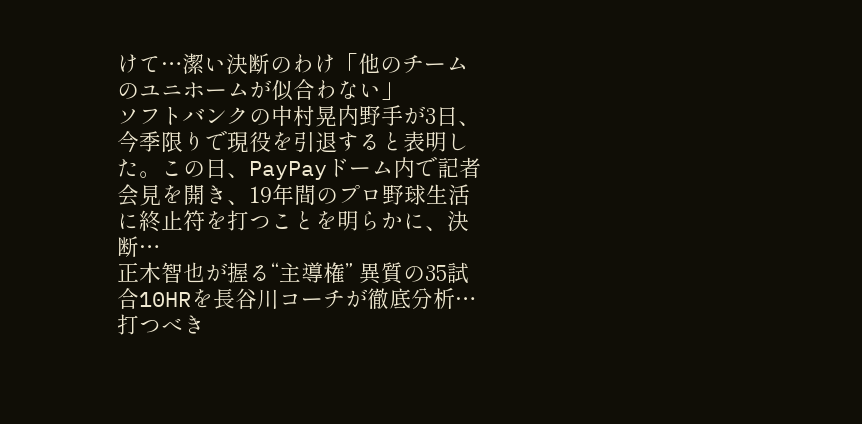けて…潔い決断のわけ「他のチームのユニホームが似合わない」
ソフトバンクの中村晃内野手が3日、今季限りで現役を引退すると表明した。この日、PayPayドーム内で記者会見を開き、19年間のプロ野球生活に終止符を打つことを明らかに、決断…
正木智也が握る“主導権” 異質の35試合10HRを長谷川コーチが徹底分析…打つべき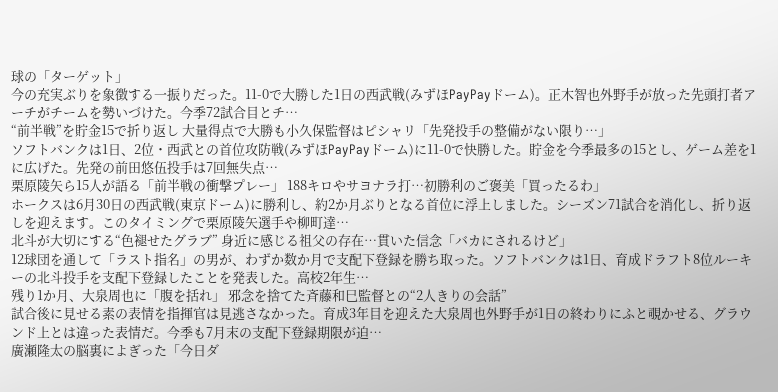球の「ターゲット」
今の充実ぶりを象徴する一振りだった。11-0で大勝した1日の西武戦(みずほPayPayドーム)。正木智也外野手が放った先頭打者アーチがチームを勢いづけた。今季72試合目とチ…
“前半戦”を貯金15で折り返し 大量得点で大勝も小久保監督はピシャリ「先発投手の整備がない限り…」
ソフトバンクは1日、2位・西武との首位攻防戦(みずほPayPayドーム)に11-0で快勝した。貯金を今季最多の15とし、ゲーム差を1に広げた。先発の前田悠伍投手は7回無失点…
栗原陵矢ら15人が語る「前半戦の衝撃プレー」 188キロやサヨナラ打…初勝利のご褒美「買ったるわ」
ホークスは6月30日の西武戦(東京ドーム)に勝利し、約2か月ぶりとなる首位に浮上しました。シーズン71試合を消化し、折り返しを迎えます。このタイミングで栗原陵矢選手や柳町達…
北斗が大切にする“色褪せたグラブ” 身近に感じる祖父の存在…貫いた信念「バカにされるけど」
12球団を通して「ラスト指名」の男が、わずか数か月で支配下登録を勝ち取った。ソフトバンクは1日、育成ドラフト8位ルーキーの北斗投手を支配下登録したことを発表した。高校2年生…
残り1か月、大泉周也に「腹を括れ」 邪念を捨てた斉藤和巳監督との“2人きりの会話”
試合後に見せる素の表情を指揮官は見逃さなかった。育成3年目を迎えた大泉周也外野手が1日の終わりにふと覗かせる、グラウンド上とは違った表情だ。今季も7月末の支配下登録期限が迫…
廣瀬隆太の脳裏によぎった「今日ダ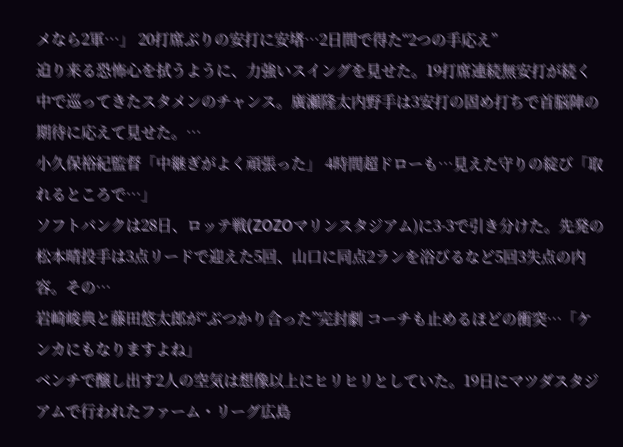メなら2軍…」 20打席ぶりの安打に安堵…2日間で得た“2つの手応え”
迫り来る恐怖心を拭うように、力強いスイングを見せた。19打席連続無安打が続く中で巡ってきたスタメンのチャンス。廣瀬隆太内野手は3安打の固め打ちで首脳陣の期待に応えて見せた。…
小久保裕紀監督「中継ぎがよく頑張った」 4時間超ドローも…見えた守りの綻び「取れるところで…」
ソフトバンクは28日、ロッテ戦(ZOZOマリンスタジアム)に3-3で引き分けた。先発の松本晴投手は3点リードで迎えた5回、山口に同点2ランを浴びるなど5回3失点の内容。その…
岩崎峻典と藤田悠太郎が“ぶつかり合った”完封劇 コーチも止めるほどの衝突…「ケンカにもなりますよね」
ベンチで醸し出す2人の空気は想像以上にヒリヒリとしていた。19日にマツダスタジアムで行われたファーム・リーグ広島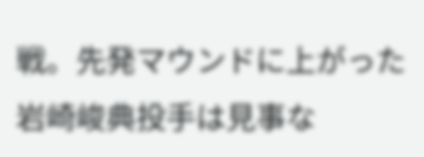戦。先発マウンドに上がった岩崎峻典投手は見事な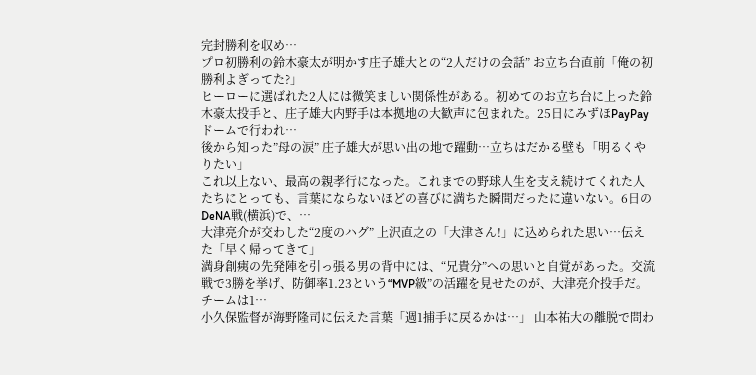完封勝利を収め…
プロ初勝利の鈴木豪太が明かす庄子雄大との“2人だけの会話” お立ち台直前「俺の初勝利よぎってた?」
ヒーローに選ばれた2人には微笑ましい関係性がある。初めてのお立ち台に上った鈴木豪太投手と、庄子雄大内野手は本拠地の大歓声に包まれた。25日にみずほPayPayドームで行われ…
後から知った”母の涙” 庄子雄大が思い出の地で躍動…立ちはだかる壁も「明るくやりたい」
これ以上ない、最高の親孝行になった。これまでの野球人生を支え続けてくれた人たちにとっても、言葉にならないほどの喜びに満ちた瞬間だったに違いない。6日のDeNA戦(横浜)で、…
大津亮介が交わした“2度のハグ” 上沢直之の「大津さん!」に込められた思い…伝えた「早く帰ってきて」
満身創痍の先発陣を引っ張る男の背中には、“兄貴分”への思いと自覚があった。交流戦で3勝を挙げ、防御率1.23という“MVP級”の活躍を見せたのが、大津亮介投手だ。チームは1…
小久保監督が海野隆司に伝えた言葉「週1捕手に戻るかは…」 山本祐大の離脱で問わ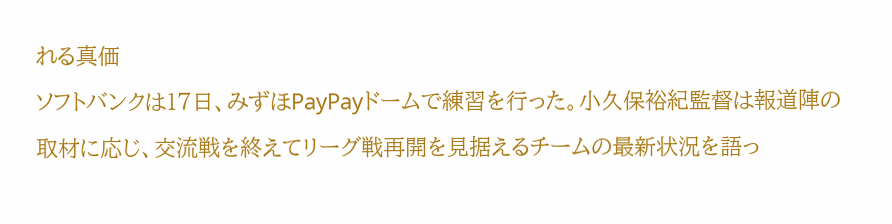れる真価
ソフトバンクは17日、みずほPayPayドームで練習を行った。小久保裕紀監督は報道陣の取材に応じ、交流戦を終えてリーグ戦再開を見据えるチームの最新状況を語っ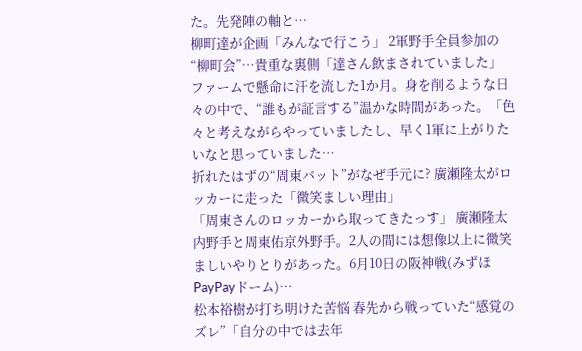た。先発陣の軸と…
柳町達が企画「みんなで行こう」 2軍野手全員参加の“柳町会”…貴重な裏側「達さん飲まされていました」
ファームで懸命に汗を流した1か月。身を削るような日々の中で、“誰もが証言する”温かな時間があった。「色々と考えながらやっていましたし、早く1軍に上がりたいなと思っていました…
折れたはずの“周東バット”がなぜ手元に? 廣瀬隆太がロッカーに走った「微笑ましい理由」
「周東さんのロッカーから取ってきたっす」 廣瀬隆太内野手と周東佑京外野手。2人の間には想像以上に微笑ましいやりとりがあった。6月10日の阪神戦(みずほPayPayドーム)…
松本裕樹が打ち明けた苦悩 春先から戦っていた“感覚のズレ”「自分の中では去年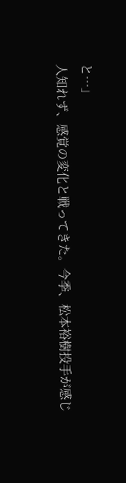と…」
人知れず、感覚の変化と戦ってきた。今季、松本裕樹投手が感じ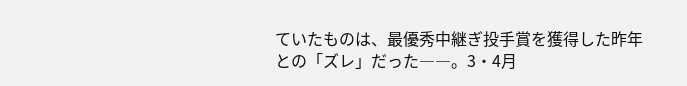ていたものは、最優秀中継ぎ投手賞を獲得した昨年との「ズレ」だった――。3・4月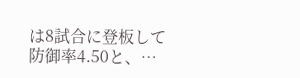は8試合に登板して防御率4.50と、…